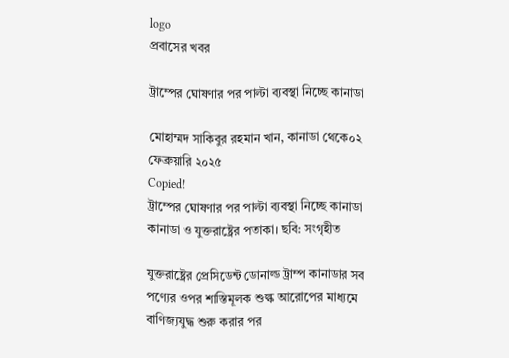logo
প্রবাসের খবর

ট্রাম্পের ঘোষণার পর পাল্টা ব্যবস্থা নিচ্ছে কানাডা

মোহাম্মদ সাকিবুর রহমান খান, কানাডা থেকে০২ ফেব্রুয়ারি ২০২৫
Copied!
ট্রাম্পের ঘোষণার পর পাল্টা ব্যবস্থা নিচ্ছে কানাডা
কানাডা ও যুক্তরাষ্ট্রের পতাকা। ছবি: সংগৃহীত

যুক্তরাষ্ট্রের প্রেসিডেন্ট ডোনাল্ড ট্রাম্প কানাডার সব পণ্যের ওপর শাস্তিমূলক শুল্ক আরোপের মাধ্যমে বাণিজ্যযুদ্ধ শুরু করার পর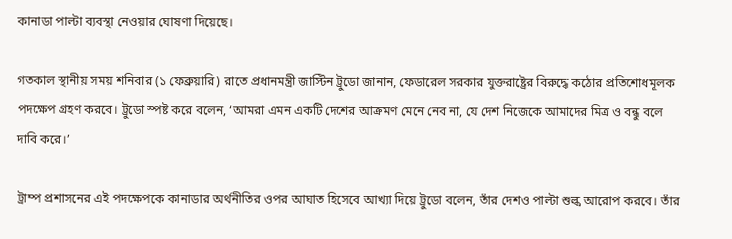কানাডা পাল্টা ব্যবস্থা নেওয়ার ঘোষণা দিয়েছে।

গতকাল স্থানীয় সময় শনিবার (১ ফেব্রুয়ারি) রাতে প্রধানমন্ত্রী জাস্টিন ট্রুডো জানান, ফেডারেল সরকার যুক্তরাষ্ট্রের বিরুদ্ধে কঠোর প্রতিশোধমূলক পদক্ষেপ গ্রহণ করবে। ট্রুডো স্পষ্ট করে বলেন, ‘আমরা এমন একটি দেশের আক্রমণ মেনে নেব না, যে দেশ নিজেকে আমাদের মিত্র ও বন্ধু বলে দাবি করে।’

ট্রাম্প প্রশাসনের এই পদক্ষেপকে কানাডার অর্থনীতির ওপর আঘাত হিসেবে আখ্যা দিয়ে ট্রুডো বলেন, তাঁর দেশও পাল্টা শুল্ক আরোপ করবে। তাঁর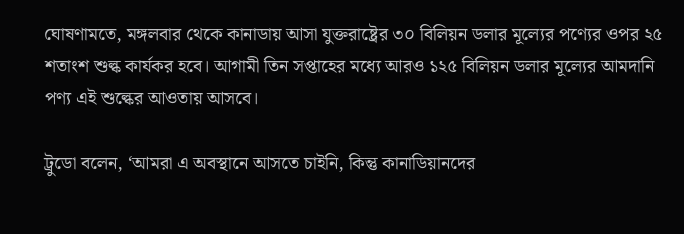ঘোষণামতে, মঙ্গলবার থেকে কানাডায় আসা যুক্তরাষ্ট্রের ৩০ বিলিয়ন ডলার মূল্যের পণ্যের ওপর ২৫ শতাংশ শুল্ক কার্যকর হবে। আগামী তিন সপ্তাহের মধ্যে আরও ১২৫ বিলিয়ন ডলার মূল্যের আমদানি পণ্য এই শুল্কের আওতায় আসবে।

ট্রুডো বলেন, ‘আমরা এ অবস্থানে আসতে চাইনি, কিন্তু কানাডিয়ানদের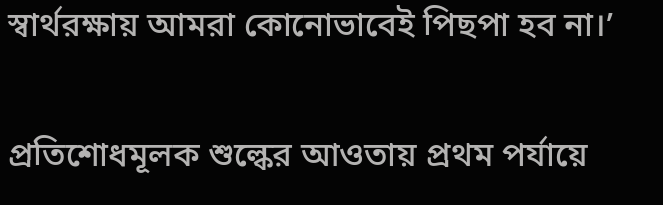স্বার্থরক্ষায় আমরা কোনোভাবেই পিছপা হব না।’

প্রতিশোধমূলক শুল্কের আওতায় প্রথম পর্যায়ে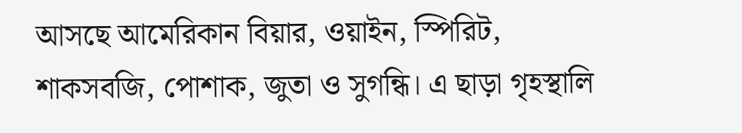আসছে আমেরিকান বিয়ার, ওয়াইন, স্পিরিট, শাকসবজি, পোশাক, জুতা ও সুগন্ধি। এ ছাড়া গৃহস্থালি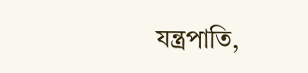যন্ত্রপাতি,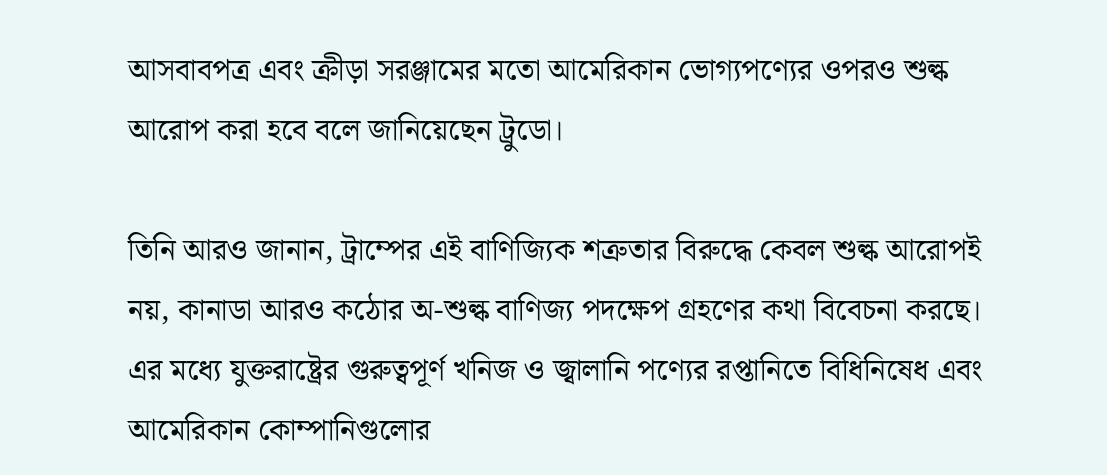আসবাবপত্র এবং ক্রীড়া সরঞ্জামের মতো আমেরিকান ভোগ্যপণ্যের ওপরও শুল্ক আরোপ করা হবে বলে জানিয়েছেন ট্রুডো।

তিনি আরও জানান, ট্রাম্পের এই বাণিজ্যিক শত্রুতার বিরুদ্ধে কেবল শুল্ক আরোপই নয়, কানাডা আরও কঠোর অ-শুল্ক বাণিজ্য পদক্ষেপ গ্রহণের কথা বিবেচনা করছে। এর মধ্যে যুক্তরাষ্ট্রের গুরুত্বপূর্ণ খনিজ ও জ্বালানি পণ্যের রপ্তানিতে বিধিনিষেধ এবং আমেরিকান কোম্পানিগুলোর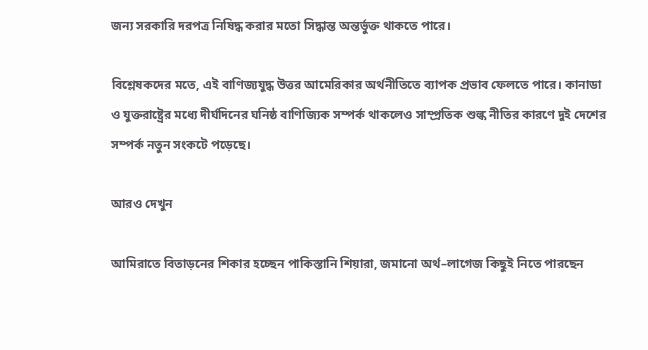জন্য সরকারি দরপত্র নিষিদ্ধ করার মতো সিদ্ধান্ত অন্তর্ভুক্ত থাকতে পারে।

বিশ্লেষকদের মতে, এই বাণিজ্যযুদ্ধ উত্তর আমেরিকার অর্থনীতিতে ব্যাপক প্রভাব ফেলতে পারে। কানাডা ও যুক্তরাষ্ট্রের মধ্যে দীর্ঘদিনের ঘনিষ্ঠ বাণিজ্যিক সম্পর্ক থাকলেও সাম্প্রতিক শুল্ক নীতির কারণে দুই দেশের সম্পর্ক নতুন সংকটে পড়েছে।

আরও দেখুন

আমিরাতে বিতাড়নের শিকার হচ্ছেন পাকিস্তানি শিয়ারা, জমানো অর্থ–লাগেজ কিছুই নিতে পারছেন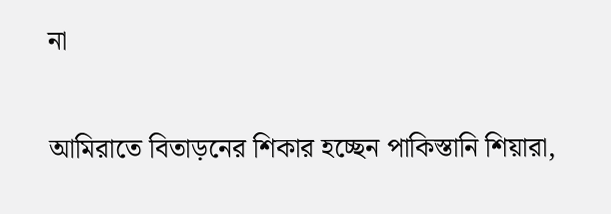না

আমিরাতে বিতাড়নের শিকার হচ্ছেন পাকিস্তানি শিয়ারা,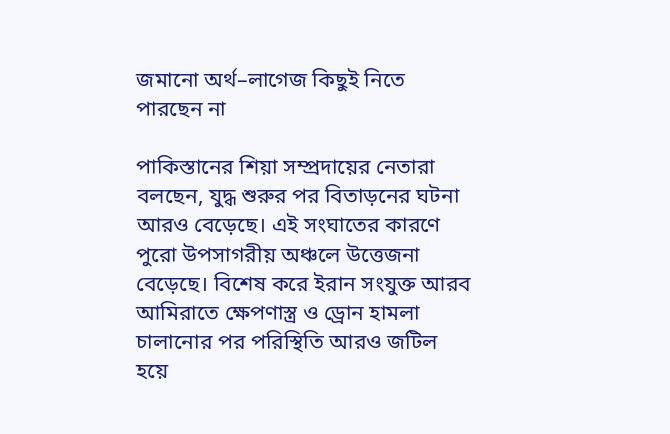জমানো অর্থ–লাগেজ কিছুই নিতে পারছেন না

পাকিস্তানের শিয়া সম্প্রদায়ের নেতারা বলছেন, যুদ্ধ শুরুর পর বিতাড়নের ঘটনা আরও বেড়েছে। এই সংঘাতের কারণে পুরো উপসাগরীয় অঞ্চলে উত্তেজনা বেড়েছে। বিশেষ করে ইরান সংযুক্ত আরব আমিরাতে ক্ষেপণাস্ত্র ও ড্রোন হামলা চালানোর পর পরিস্থিতি আরও জটিল হয়ে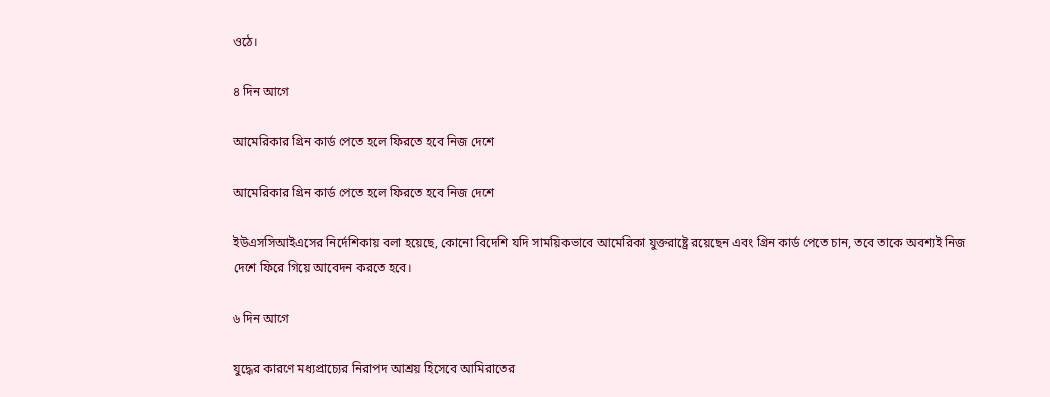ওঠে।

৪ দিন আগে

আমেরিকার গ্রিন কার্ড পেতে হলে ফিরতে হবে নিজ দেশে

আমেরিকার গ্রিন কার্ড পেতে হলে ফিরতে হবে নিজ দেশে

ইউএসসিআইএসের নির্দেশিকায় বলা হয়েছে, কোনো বিদেশি যদি সাময়িকভাবে আমেরিকা যুক্তরাষ্ট্রে রয়েছেন এবং গ্রিন কার্ড পেতে চান, তবে তাকে অবশ্যই নিজ দেশে ফিরে গিয়ে আবেদন করতে হবে।

৬ দিন আগে

যুদ্ধের কারণে মধ্যপ্রাচ্যের নিরাপদ আশ্রয় হিসেবে আমিরাতের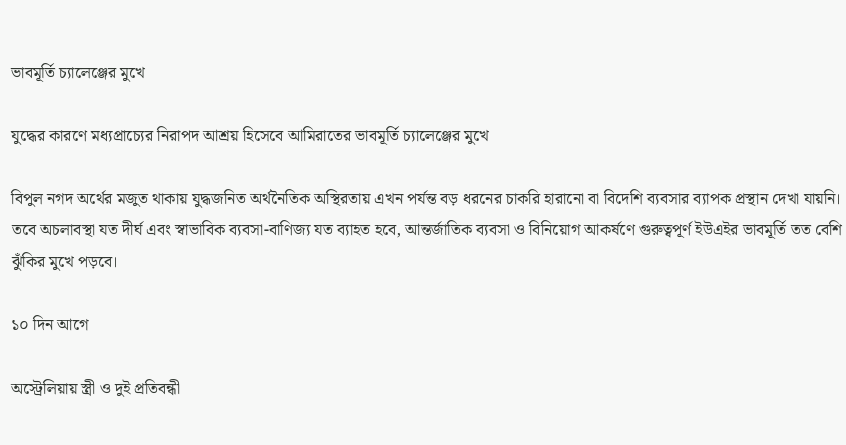ভাবমূর্তি চ্যালেঞ্জের মুখে

যুদ্ধের কারণে মধ্যপ্রাচ্যের নিরাপদ আশ্রয় হিসেবে আমিরাতের ভাবমূর্তি চ্যালেঞ্জের মুখে

বিপুল নগদ অর্থের মজুত থাকায় যুদ্ধজনিত অর্থনৈতিক অস্থিরতায় এখন পর্যন্ত বড় ধরনের চাকরি হারানো বা বিদেশি ব্যবসার ব্যাপক প্রস্থান দেখা যায়নি। তবে অচলাবস্থা যত দীর্ঘ এবং স্বাভাবিক ব্যবসা-বাণিজ্য যত ব্যাহত হবে, আন্তর্জাতিক ব্যবসা ও বিনিয়োগ আকর্ষণে গুরুত্বপূর্ণ ইউএইর ভাবমূর্তি তত বেশি ঝুঁকির মুখে পড়বে।

১০ দিন আগে

অস্ট্রেলিয়ায় স্ত্রী ও দুই প্রতিবন্ধী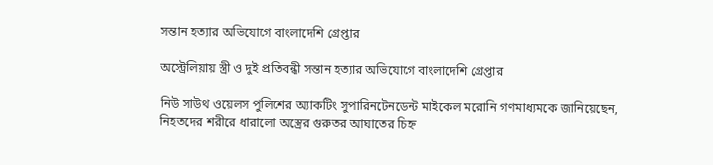সন্তান হত্যার অভিযোগে বাংলাদেশি গ্রেপ্তার

অস্ট্রেলিয়ায় স্ত্রী ও দুই প্রতিবন্ধী সন্তান হত্যার অভিযোগে বাংলাদেশি গ্রেপ্তার

নিউ সাউথ ওয়েলস পুলিশের অ্যাকটিং সুপারিনটেনডেন্ট মাইকেল মরোনি গণমাধ্যমকে জানিয়েছেন, নিহতদের শরীরে ধারালো অস্ত্রের গুরুতর আঘাতের চিহ্ন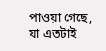পাওয়া গেছে, যা এতটাই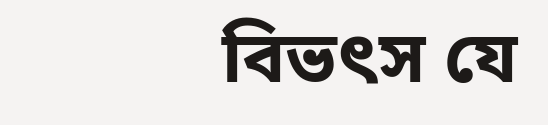বিভৎস যে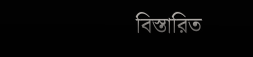বিস্তারিত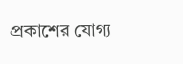প্রকাশের যোগ্য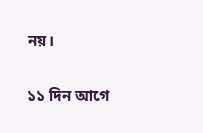নয়।

১১ দিন আগে